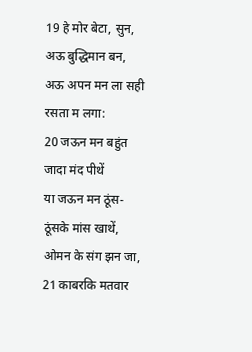19 हे मोर बेटा, सुन, अऊ बुद्धिमान बन,
अऊ अपन मन ला सही रसता म लगा:
20 जऊन मन बहुंत जादा मंद पीथें
या जऊन मन ठूंस-ठूंसके मांस खाथें, ओमन के संग झन जा,
21 काबरकि मतवार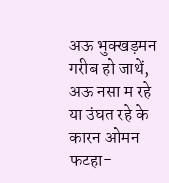अऊ भुक्खड़मन गरीब हो जाथें,
अऊ नसा म रहे या उंघत रहे के कारन ओमन फटहा-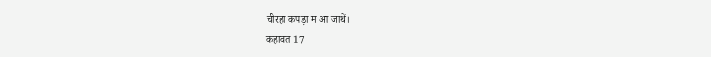चीरहा कपड़ा म आ जाथें।
कहावत 17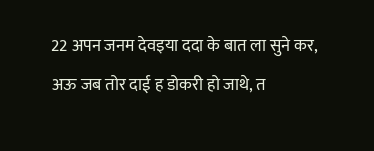22 अपन जनम देवइया ददा के बात ला सुने कर,
अऊ जब तोर दाई ह डोकरी हो जाथे, त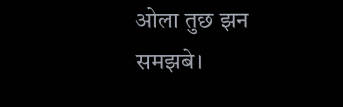ओला तुछ झन समझबे।